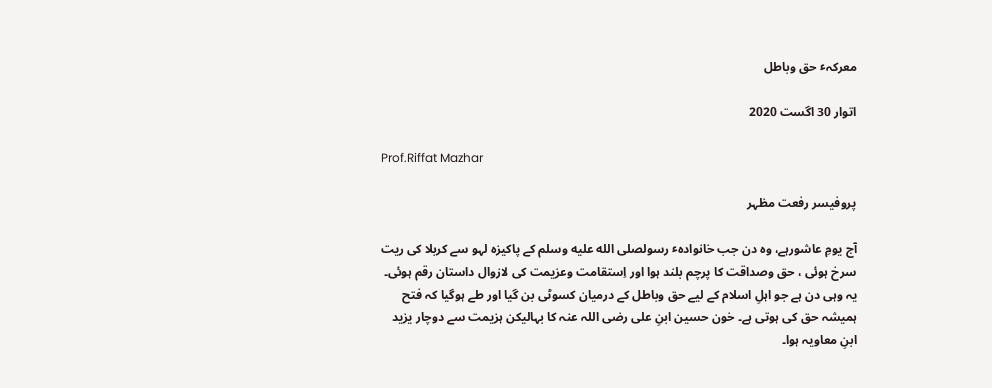معرکہٴ حق وباطل

اتوار 30 اگست 2020

Prof.Riffat Mazhar

پروفیسر رفعت مظہر

آج یومِ عاشورہے، وہ دن جب خانوادہٴ رسولصلى الله عليه وسلم کے پاکیزہ لہو سے کربلا کی ریت سرخ ہوئی ، حق وصداقت کا پرچم بلند ہوا اور اِستقامت وعزیمت کی لازوال داستان رقم ہوئی۔ یہ وہی دن ہے جو اہلِ اسلام کے لیے حق وباطل کے درمیان کسوٹی بن گیا اور طے ہوگیا کہ فتح ہمیشہ حق کی ہوتی ہے۔ خون حسین ابنِ علی رضی اللہ عنہ کا بہالیکن ہزیمت سے دوچار یزید ابنِ معاویہ ہوا۔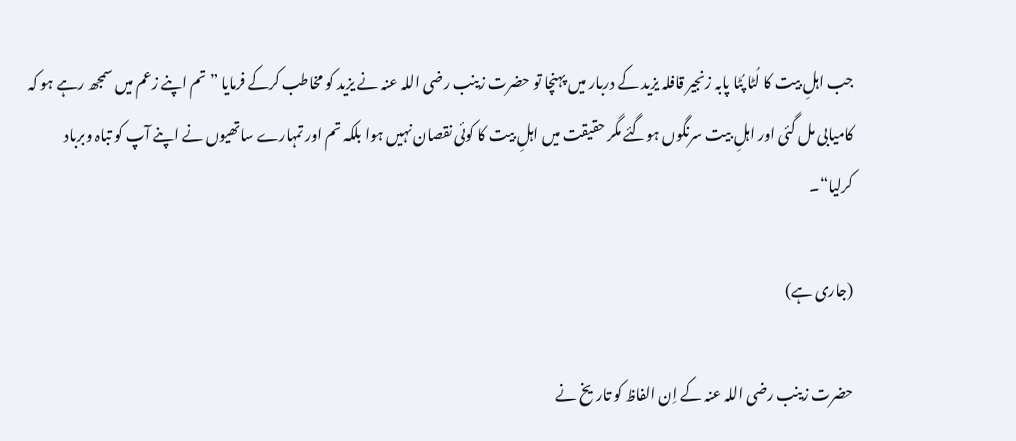جب اہلِ بیت کا لُٹا پُٹا پابہ زنجیر قافلہ یزید کے دربار میں پہنچا تو حضرت زینب رضی اللہ عنہ نے یزید کو مخاطب کرکے فرمایا ”تم اپنے زعم میں سمجھ رہے ہو کہ کامیابی مل گئی اور اہلِ بیت سرنگوں ہوگئے مگر حقیقت میں اہلِ بیت کا کوئی نقصان نہیں ہوا بلکہ تم اور تمہارے ساتھیوں نے اپنے آپ کو تباہ وبرباد کرلیا“۔

(جاری ہے)

حضرت زینب رضی اللہ عنہ کے اِن الفاظ کو تاریخ نے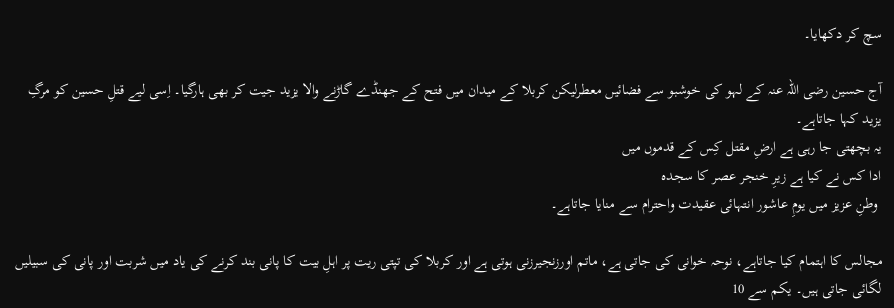سچ کر دکھایا۔

آج حسین رضی اللہ عنہ کے لہو کی خوشبو سے فضائیں معطرلیکن کربلا کے میدان میں فتح کے جھنڈے گاڑنے والا یزید جیت کر بھی ہارگیا۔ اِسی لیے قتلِ حسین کو مرگِ یزید کہا جاتاہے۔
یہ بچھتی جا رہی ہے ارضِ مقتل کِس کے قدموں میں
ادا کس نے کیا ہے زیرِ خنجر عصر کا سجدہ
 وطنِ عزیز میں یومِ عاشور انتہائی عقیدت واحترام سے منایا جاتاہے۔

مجالس کا اہتمام کیا جاتاہے، نوحہ خوانی کی جاتی ہے، ماتم اورزنجیرزنی ہوتی ہے اور کربلا کی تپتی ریت پر اہلِ بیت کا پانی بند کرنے کی یاد میں شربت اور پانی کی سبیلیں لگائی جاتی ہیں۔ یکم سے 10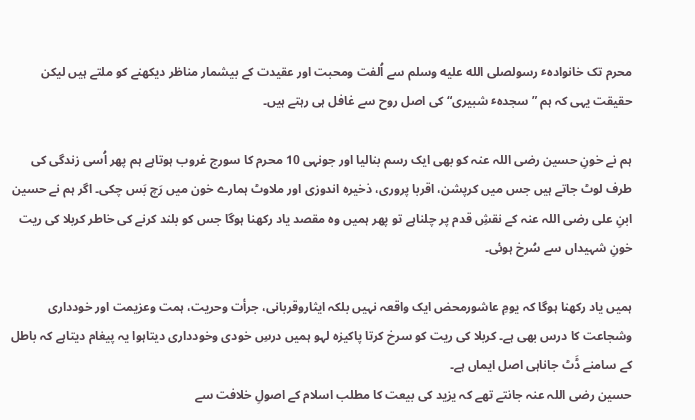محرم تک خانوادہٴ رسولصلى الله عليه وسلم سے اُلفت ومحبت اور عقیدت کے بیشمار مناظر دیکھنے کو ملتے ہیں لیکن حقیقت یہی کہ ہم ”سجدہٴ شبیری“ کی اصل روح سے غافل ہی رہتے ہیں۔

ہم نے خونِ حسین رضی اللہ عنہ کو بھی ایک رسم بنالیا اور جونہی 10 محرم کا سورج غروب ہوتاہے ہم پھر اُسی زندگی کی طرف لوٹ جاتے ہیں جس میں کرپشن، اقربا پروری، ذخیرہ اندوزی اور ملاوٹ ہمارے خون میں رَچ بَس چکی۔ اگر ہم نے حسین ابنِ علی رضی اللہ عنہ کے نقشِ قدم پر چلناہے تو پھر ہمیں وہ مقصد یاد رکھنا ہوگا جس کو بلند کرنے کی خاطر کربلا کی ریت خونِ شہیداں سے سُرخ ہوئی۔

ہمیں یاد رکھنا ہوگا کہ یومِ عاشورمحض ایک واقعہ نہیں بلکہ ایثاروقربانی، جرأت وحریت، ہمت وعزیمت اور خودداری وشجاعت کا درس بھی ہے۔ کربلا کی ریت کو سرخ کرتا پاکیزہ لہو ہمیں درسِ خودی وخودداری دیتاہوا یہ پیغام دیتاہے کہ باطل کے سامنے ڈَٹ جاناہی اصل ایماں ہے۔
حسین رضی اللہ عنہ جانتے تھے کہ یزید کی بیعت کا مطلب اسلام کے اصولِ خلافت سے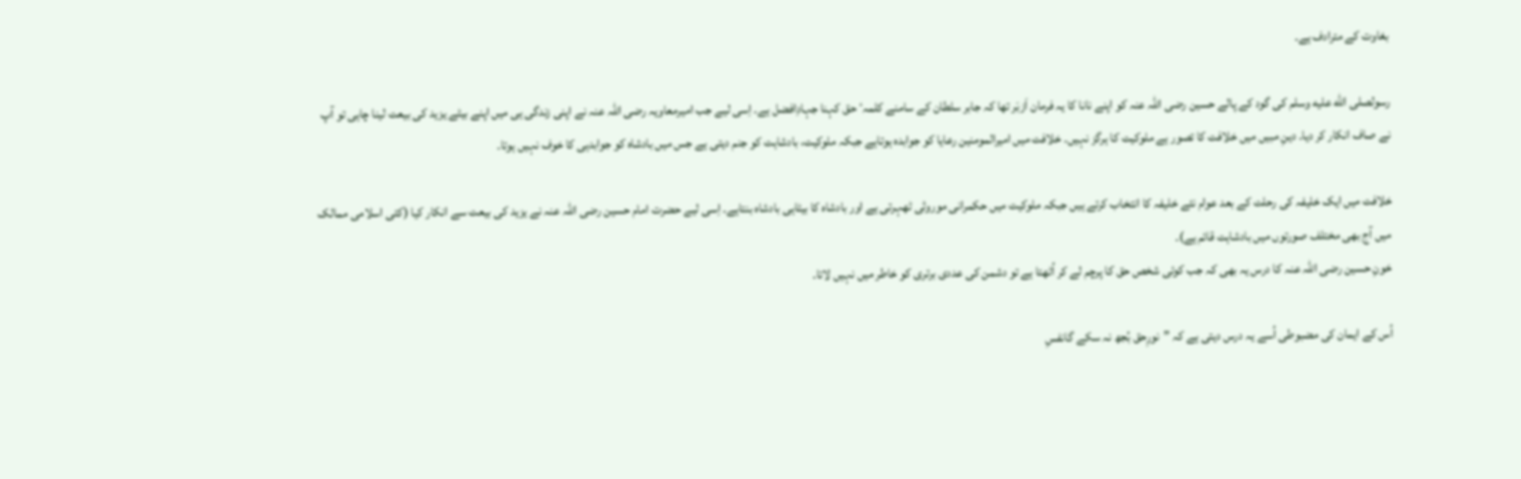بغاوت کے مترادف ہے۔

رسولصلى الله عليه وسلم کی گود کے پالے حسین رضی اللہ عنہ کو اپنے نانا کا یہ فرمان اَزبَر تھا کہ جابر سلطان کے سامنے کلمہٴ حق کہنا جہادِافضل ہے۔ اِسی لیے جب امیرمعاویہ رضی اللہ عنہ نے اپنی زندگی ہی میں اپنے بیٹے یزید کی بیعت لینا چاہی تو آپ نے صاف انکار کر دیا۔ دینِ مبیں میں خلافت کا تصور ہے ملوکیت کا ہرگز نہیں۔ خلافت میں امیرالمومنین رعایا کو جوابدہ ہوتاہے جبکہ ملوکیت، بادشاہت کو جنم دیتی ہے جس میں بادشاہ کو جوابدہی کا خوف نہیں ہوتا۔

خلافت میں ایک خلیفہ کی رحلت کے بعد عوام نئے خلیفہ کا انتخاب کرتے ہیں جبکہ ملوکیت میں حکمرانی موروثی ٹھہرتی ہے اور بادشاہ کا بیٹاہی بادشاہ بنتاہے۔ اِسی لیے حضرت امام حسین رضی اللہ عنہ نے یزید کی بیعت سے انکار کیا (کئی اسلامی ممالک میں آج بھی مختلف صورتوں میں بادشاہت قائم ہے)۔
خونِ حسین رضی اللہ عنہ کا درس یہ بھی کہ جب کوئی شخص حق کا پرچم لے کر اُٹھتا ہے تو دشمن کی عددی برتری کو خاطر میں نہیں لاتا۔

اُس کے ایمان کی مضبوطی اُسے یہ درس دیتی ہے کہ ”نورِحق بُجھ نہ سکے گانفسِ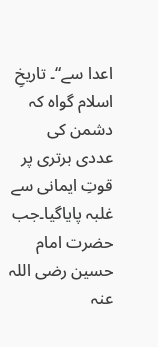اعدا سے“۔ تاریخِ اسلام گواہ کہ دشمن کی عددی برتری پر قوتِ ایمانی سے غلبہ پایاگیا۔جب حضرت امام حسین رضی اللہ عنہ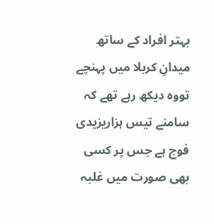بہتر افراد کے ساتھ میدانِ کربلا میں پہنچے تووہ دیکھ رہے تھے کہ سامنے تیس ہزاریزیدی فوج ہے جس پر کسی بھی صورت میں غلبہ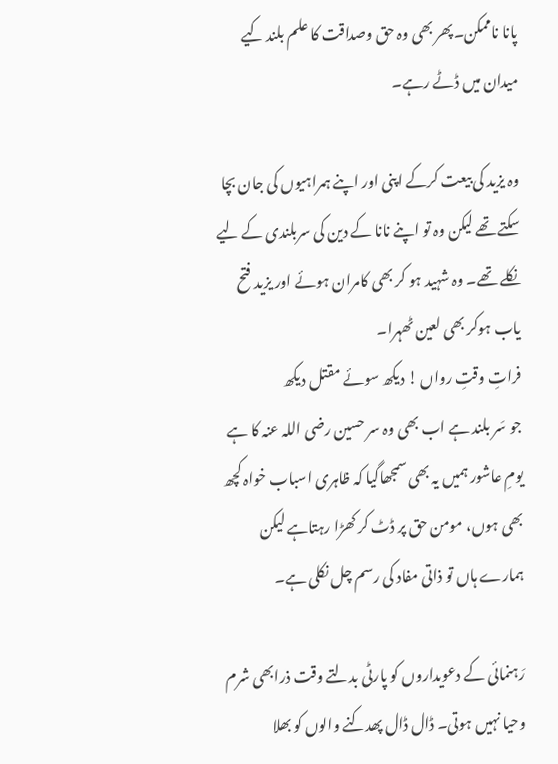پانا ناممکن۔پھر بھی وہ حق وصداقت کا علم بلند کیے میدان میں ڈٹے رہے۔

وہ یزید کی بیعت کرکے اپنی اور اپنے ہمراہیوں کی جان بچا سکتے تھے لیکن وہ تو اپنے نانا کے دین کی سربلندی کے لیے نکلے تھے۔ وہ شہید ہو کر بھی کامران ہوئے اور یزید فتح یاب ہوکر بھی لعین ٹھہرا۔
فراتِ وقتِ رواں ! دیکھ سوئے مقتل دیکھ
جو سَر بلند ہے اب بھی وہ سر حسین رضی اللہ عنہ کا ہے
یومِ عاشور ہمیں یہ بھی سمجھاگیا کہ ظاہری اسباب خواہ کچھ بھی ہوں، مومن حق پر ڈٹ کر کھڑا رہتاہے لیکن ہمارے ہاں تو ذاتی مفاد کی رسم چل نکلی ہے۔

رَہنمائی کے دعویداروں کو پارٹی بدلتے وقت ذرابھی شرم وحیا نہیں ہوتی۔ ڈال ڈال پھدکنے والوں کو بھلا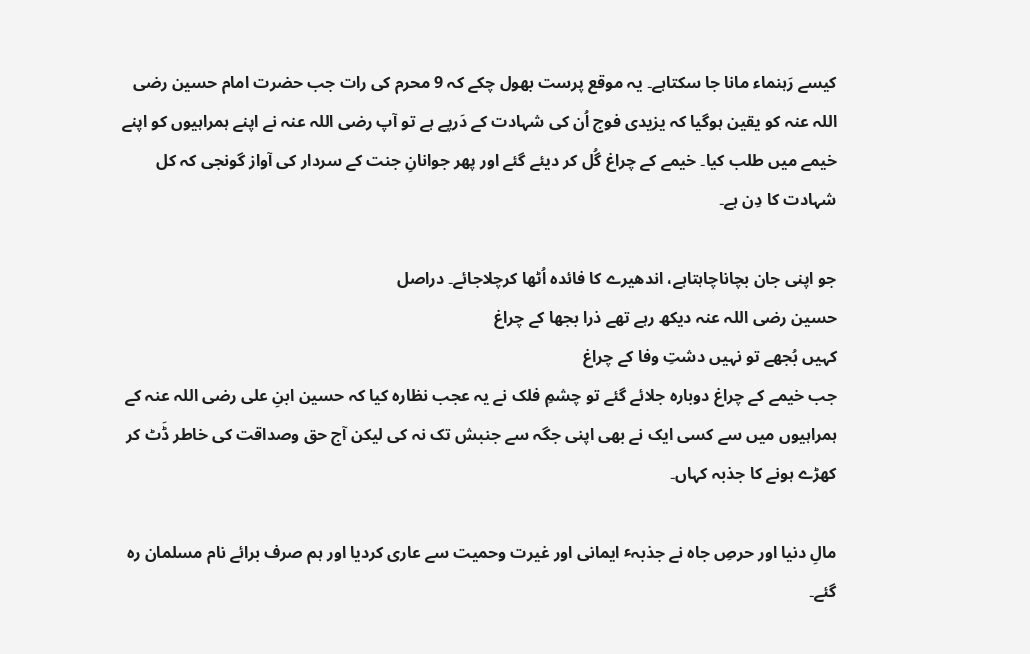کیسے رَہنماء مانا جا سکتاہے۔ یہ موقع پرست بھول چکے کہ 9 محرم کی رات جب حضرت امام حسین رضی اللہ عنہ کو یقین ہوگیا کہ یزیدی فوج اُن کی شہادت کے دَرپے ہے تو آپ رضی اللہ عنہ نے اپنے ہمراہیوں کو اپنے خیمے میں طلب کیا۔ خیمے کے چراغ گُل کر دیئے گئے اور پھر جوانانِ جنت کے سردار کی آواز گونجی کہ کل شہادت کا دِن ہے۔

جو اپنی جان بچاناچاہتاہے، اندھیرے کا فائدہ اُٹھا کرچلاجائے۔ دراصل
حسین رضی اللہ عنہ دیکھ رہے تھے ذرا بجھا کے چراغ
کہیں بُجھے تو نہیں دشتِ وفا کے چراغ
جب خیمے کے چراغ دوبارہ جلائے گئے تو چشمِ فلک نے یہ عجب نظارہ کیا کہ حسین ابنِ علی رضی اللہ عنہ کے ہمراہیوں میں سے کسی ایک نے بھی اپنی جگہ سے جنبش تک نہ کی لیکن آج حق وصداقت کی خاطر ڈَٹ کر کھڑے ہونے کا جذبہ کہاں۔

مالِ دنیا اور حرصِ جاہ نے جذبہٴ ایمانی اور غیرت وحمیت سے عاری کردیا اور ہم صرف برائے نام مسلمان رہ گئے۔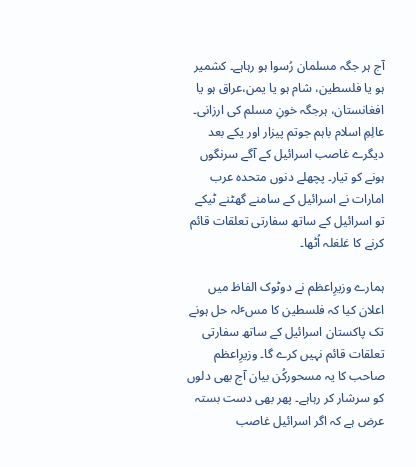آج ہر جگہ مسلمان رُسوا ہو رہاہے۔ کشمیر ہو یا فلسطین، شام ہو یا یمن،عراق ہو یا افغانستان، ہرجگہ خونِ مسلم کی ارزانی۔ عالِمِ اسلام باہم جوتم پیزار اور یکے بعد دیگرے غاصب اسرائیل کے آگے سرنگوں ہونے کو تیار۔ پچھلے دنوں متحدہ عرب امارات نے اسرائیل کے سامنے گھٹنے ٹیکے تو اسرائیل کے ساتھ سفارتی تعلقات قائم کرنے کا غلغلہ اُٹھا۔

ہمارے وزیرِاعظم نے دوٹوک الفاظ میں اعلان کیا کہ فلسطین کا مسٴلہ حل ہونے تک پاکستان اسرائیل کے ساتھ سفارتی تعلقات قائم نہیں کرے گا۔ وزیرِاعظم صاحب کا یہ مسحورکُن بیان آج بھی دلوں کو سرشار کر رہاہے۔ پھر بھی دست بستہ عرض ہے کہ اگر اسرائیل غاصب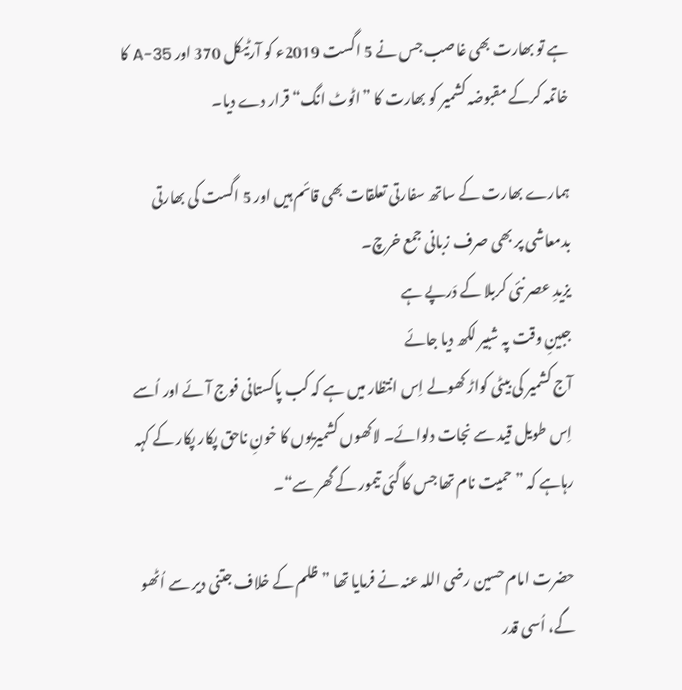ہے تو بھارت بھی غاصب جس نے 5 اگست 2019ء کو آرٹیکل 370 اور 35-A کا خاتمہ کرکے مقبوضہ کشمیر کو بھارت کا ”اٹوٹ انگ“ قرار دے دیا۔

ہمارے بھارت کے ساتھ سفارتی تعلقات بھی قائم ہیں اور 5 اگست کی بھارتی بدمعاشی پر بھی صرف زبانی جمع خرچ۔
یزیدِ عصر نئی کربلا کے دَرپے ہے
جبینِ وقت پہ شبیر لکھ دیا جائے
آج کشمیر کی بیٹی کواڑ کھولے اِس انتظار میں ہے کہ کب پاکستانی فوج آئے اور اُسے اِس طویل قید سے نجات دلوائے۔ لاکھوں کشمیریوں کا خونِ ناحق پکار پکار کے کہہ رہاہے کہ ”حمیت نام تھا جس کا گئی تیمور کے گھر سے“۔

حضرت امام حسین رضی اللہ عنہ نے فرمایا تھا ”ظلم کے خلاف جتنی دیر سے اُٹھو گے، اُسی قدر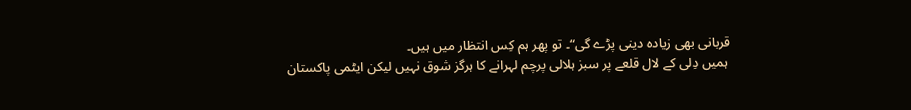قربانی بھی زیادہ دینی پڑے گی“۔ تو پھر ہم کِس انتظار میں ہیں۔
 ہمیں دِلی کے لال قلعے پر سبز ہلالی پرچم لہرانے کا ہرگز شوق نہیں لیکن ایٹمی پاکستان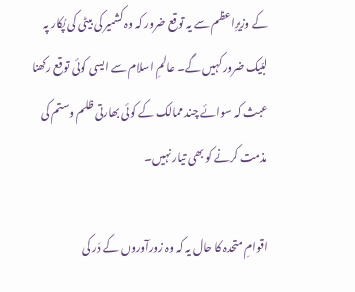کے وزیرِاعظم سے یہ توقع ضرور کہ وہ کشمیر کی بیٹی کی پُکار پہ لبّیک ضرور کہیں گے۔ عالمِ اسلام سے ایسی کوئی توقع رکھنا عبث کہ سوائے چند ممالک کے کوئی بھارتی ظلم وستم کی مذمت کرنے کو بھی تیار نہیں۔

اقوامِ متحدہ کا حال یہ کہ وہ زورآوروں کے دَر کی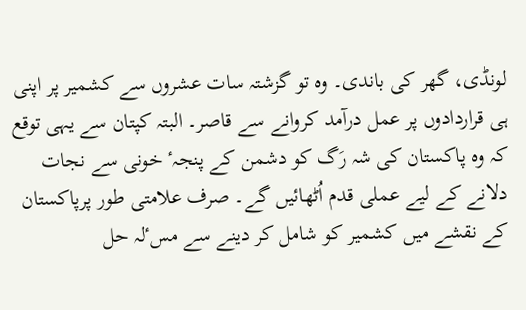لونڈی، گھر کی باندی۔ وہ تو گزشتہ سات عشروں سے کشمیر پر اپنی ہی قراردادوں پر عمل درآمد کروانے سے قاصر۔ البتہ کپتان سے یہی توقع کہ وہ پاکستان کی شہ رَگ کو دشمن کے پنجہٴ خونی سے نجات دلانے کے لیے عملی قدم اُٹھائیں گے۔ صرف علامتی طور پرپاکستان کے نقشے میں کشمیر کو شامل کر دینے سے مسٴلہ حل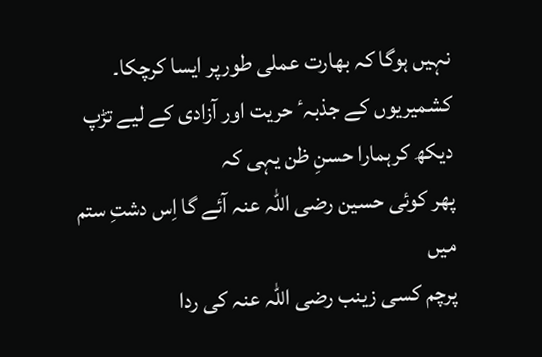نہیں ہوگا کہ بھارت عملی طورپر ایسا کرچکا۔ کشمیریوں کے جذبہٴ حریت اور آزادی کے لیے تڑپ دیکھ کرہمارا حسنِ ظن یہی کہ
پھر کوئی حسین رضی اللہ عنہ آئے گا اِس دشتِ ستم میں
پرچم کسی زینب رضی اللہ عنہ کی ردا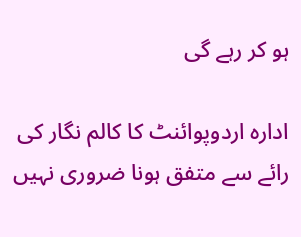ہو کر رہے گی

ادارہ اردوپوائنٹ کا کالم نگار کی رائے سے متفق ہونا ضروری نہیں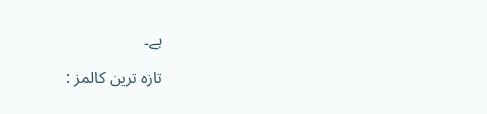ہے۔

تازہ ترین کالمز :